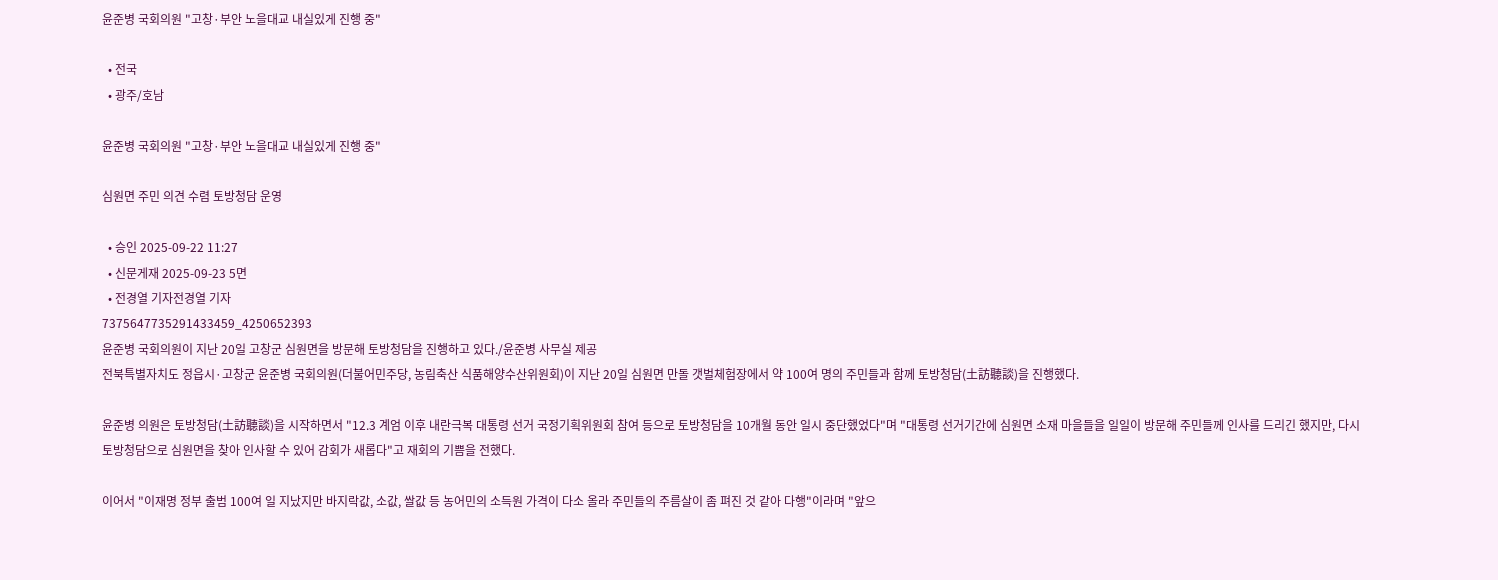윤준병 국회의원 "고창·부안 노을대교 내실있게 진행 중"

  • 전국
  • 광주/호남

윤준병 국회의원 "고창·부안 노을대교 내실있게 진행 중"

심원면 주민 의견 수렴 토방청담 운영

  • 승인 2025-09-22 11:27
  • 신문게재 2025-09-23 5면
  • 전경열 기자전경열 기자
7375647735291433459_4250652393
윤준병 국회의원이 지난 20일 고창군 심원면을 방문해 토방청담을 진행하고 있다./윤준병 사무실 제공
전북특별자치도 정읍시·고창군 윤준병 국회의원(더불어민주당, 농림축산 식품해양수산위원회)이 지난 20일 심원면 만돌 갯벌체험장에서 약 100여 명의 주민들과 함께 토방청담(土訪聽談)을 진행했다.

윤준병 의원은 토방청담(土訪聽談)을 시작하면서 "12.3 계엄 이후 내란극복 대통령 선거 국정기획위원회 참여 등으로 토방청담을 10개월 동안 일시 중단했었다"며 "대통령 선거기간에 심원면 소재 마을들을 일일이 방문해 주민들께 인사를 드리긴 했지만, 다시 토방청담으로 심원면을 찾아 인사할 수 있어 감회가 새롭다"고 재회의 기쁨을 전했다.

이어서 "이재명 정부 출범 100여 일 지났지만 바지락값, 소값, 쌀값 등 농어민의 소득원 가격이 다소 올라 주민들의 주름살이 좀 펴진 것 같아 다행"이라며 "앞으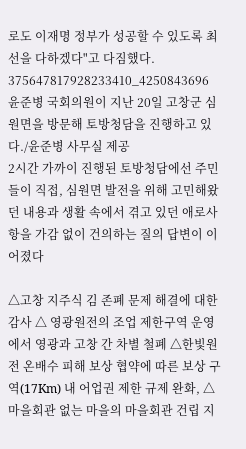로도 이재명 정부가 성공할 수 있도록 최선을 다하겠다"고 다짐했다.
375647817928233410_4250843696
윤준병 국회의원이 지난 20일 고창군 심원면을 방문해 토방청담을 진행하고 있다./윤준병 사무실 제공
2시간 가까이 진행된 토방청담에선 주민들이 직접, 심원면 발전을 위해 고민해왔던 내용과 생활 속에서 겪고 있던 애로사항을 가감 없이 건의하는 질의 답변이 이어졌다

△고창 지주식 김 존폐 문제 해결에 대한 감사 △ 영광원전의 조업 제한구역 운영에서 영광과 고창 간 차별 철폐 △한빛원전 온배수 피해 보상 협약에 따른 보상 구역(17Km) 내 어업권 제한 규제 완화, △마을회관 없는 마을의 마을회관 건립 지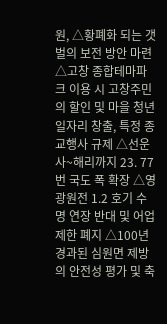원, △황폐화 되는 갯벌의 보전 방안 마련 △고창 종합테마파크 이용 시 고창주민의 할인 및 마을 청년 일자리 창출, 특정 종교행사 규제 △선운사~해리까지 23. 77번 국도 폭 확장 △영광원전 1.2 호기 수명 연장 반대 및 어업 제한 폐지 △100년 경과된 심원면 제방의 안전성 평가 및 축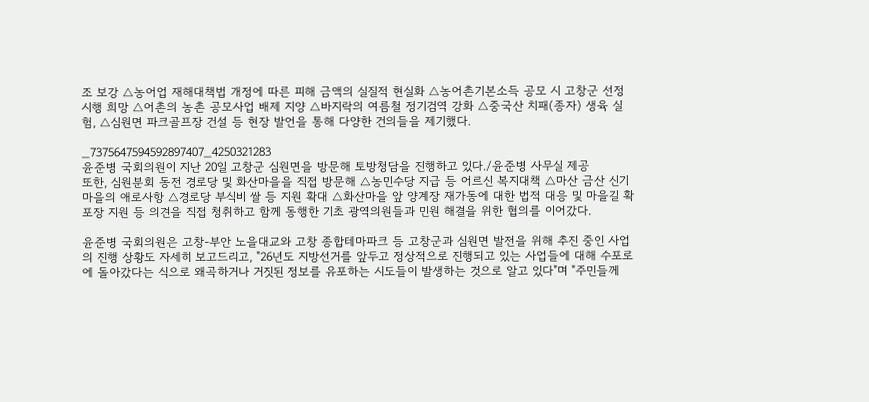조 보강 △농어업 재해대책법 개정에 따른 피해 금액의 실질적 현실화 △농어촌기본소득 공모 시 고창군 선정 시행 희망 △어촌의 농촌 공모사업 배제 지양 △바지락의 여름철 정기검역 강화 △중국산 치패(종자) 생육 실험, △심원면 파크골프장 건설 등 현장 발언을 통해 다양한 건의들을 제기했다.

_7375647594592897407_4250321283
윤준병 국회의원이 지난 20일 고창군 심원면을 방문해 토방청담을 진행하고 있다./윤준병 사무실 제공
또한, 심원분회 동전 경로당 및 화산마을을 직접 방문해 △농민수당 지급 등 어르신 복지대책 △마산 금산 신기마을의 애로사항 △경로당 부식비 쌀 등 지원 확대 △화산마을 앞 양계장 재가동에 대한 법적 대응 및 마을길 확 포장 지원 등 의견을 직접 청취하고 함께 동행한 기초 광역의원들과 민원 해결을 위한 협의를 이어갔다.

윤준병 국회의원은 고창-부안 노을대교와 고창 종합테마파크 등 고창군과 심원면 발전을 위해 추진 중인 사업의 진행 상황도 자세히 보고드리고, "26년도 지방선거를 앞두고 정상적으로 진행되고 있는 사업들에 대해 수포로에 돌아갔다는 식으로 왜곡하거나 거짓된 정보를 유포하는 시도들이 발생하는 것으로 알고 있다"며 "주민들께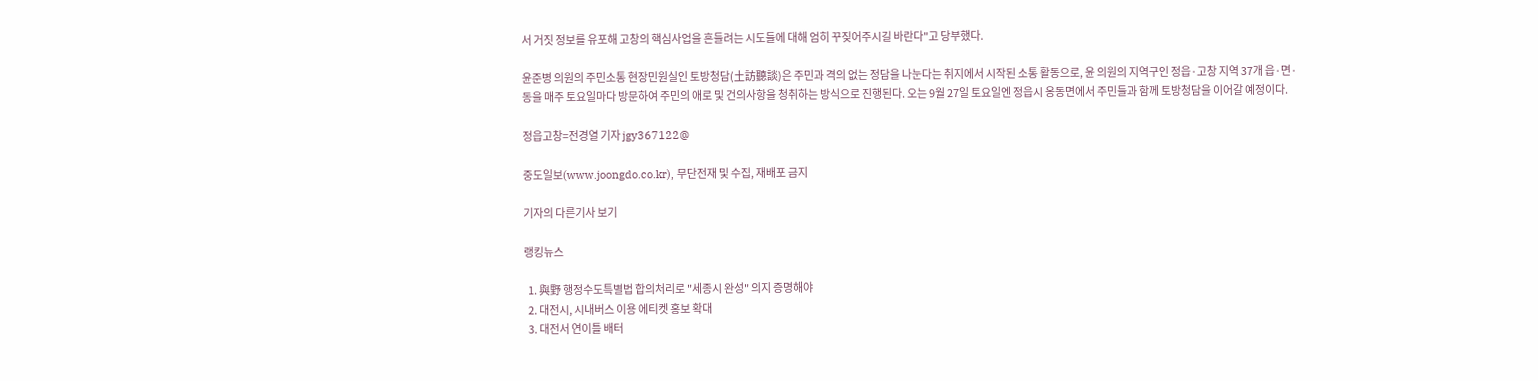서 거짓 정보를 유포해 고창의 핵심사업을 흔들려는 시도들에 대해 엄히 꾸짖어주시길 바란다"고 당부했다.

윤준병 의원의 주민소통 현장민원실인 토방청담(土訪聽談)은 주민과 격의 없는 정담을 나눈다는 취지에서 시작된 소통 활동으로, 윤 의원의 지역구인 정읍·고창 지역 37개 읍·면·동을 매주 토요일마다 방문하여 주민의 애로 및 건의사항을 청취하는 방식으로 진행된다. 오는 9월 27일 토요일엔 정읍시 옹동면에서 주민들과 함께 토방청담을 이어갈 예정이다.

정읍고창=전경열 기자 jgy367122@

중도일보(www.joongdo.co.kr), 무단전재 및 수집, 재배포 금지

기자의 다른기사 보기

랭킹뉴스

  1. 與野 행정수도특별법 합의처리로 "세종시 완성" 의지 증명해야
  2. 대전시, 시내버스 이용 에티켓 홍보 확대
  3. 대전서 연이틀 배터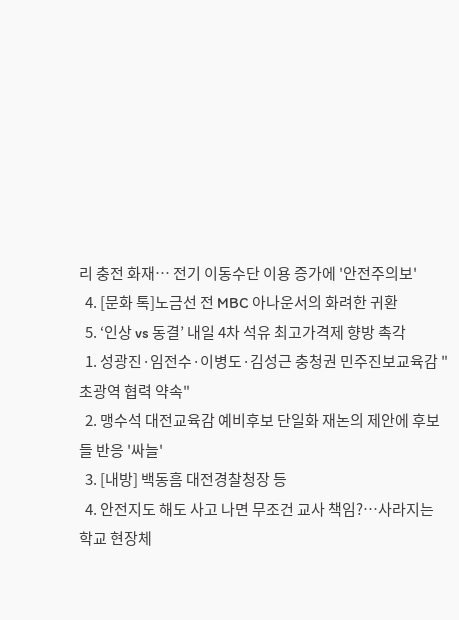리 충전 화재… 전기 이동수단 이용 증가에 '안전주의보'
  4. [문화 톡]노금선 전 MBC 아나운서의 화려한 귀환
  5. ‘인상 vs 동결’ 내일 4차 석유 최고가격제 향방 촉각
  1. 성광진·임전수·이병도·김성근 충청권 민주진보교육감 "초광역 협력 약속"
  2. 맹수석 대전교육감 예비후보 단일화 재논의 제안에 후보들 반응 '싸늘'
  3. [내방] 백동흠 대전경찰청장 등
  4. 안전지도 해도 사고 나면 무조건 교사 책임?…사라지는 학교 현장체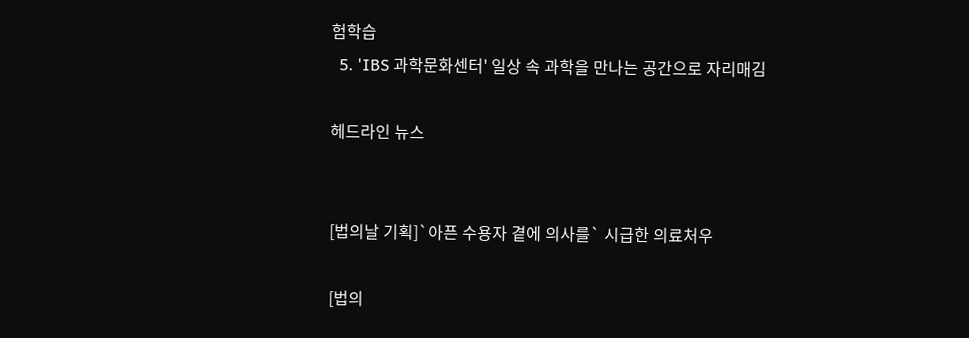험학습
  5. 'IBS 과학문화센터' 일상 속 과학을 만나는 공간으로 자리매김

헤드라인 뉴스


[법의날 기획]`아픈 수용자 곁에 의사를` 시급한 의료처우

[법의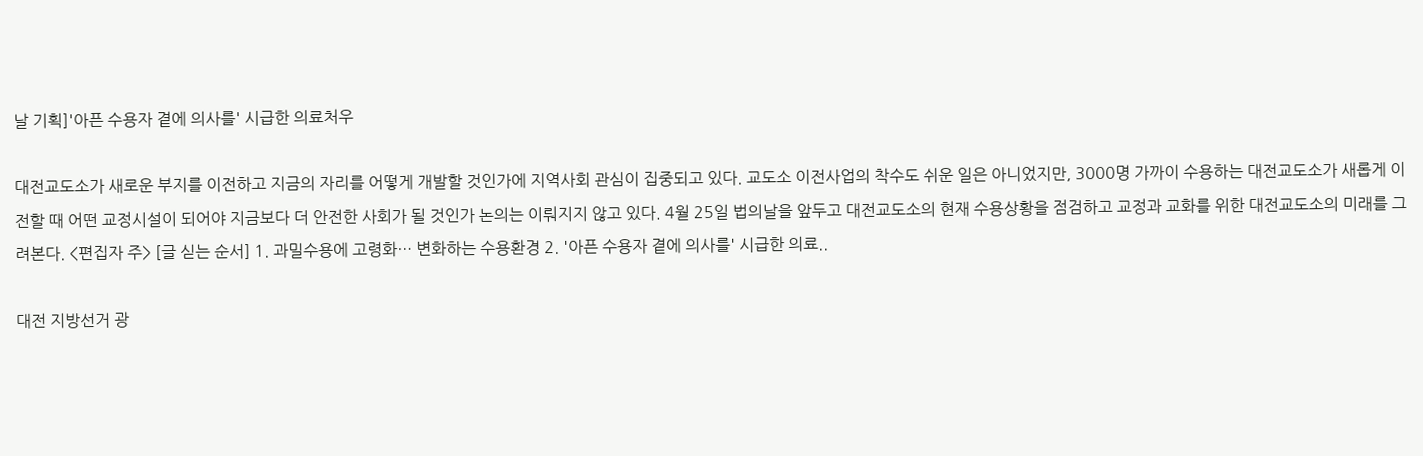날 기획]'아픈 수용자 곁에 의사를' 시급한 의료처우

대전교도소가 새로운 부지를 이전하고 지금의 자리를 어떻게 개발할 것인가에 지역사회 관심이 집중되고 있다. 교도소 이전사업의 착수도 쉬운 일은 아니었지만, 3000명 가까이 수용하는 대전교도소가 새롭게 이전할 때 어떤 교정시설이 되어야 지금보다 더 안전한 사회가 될 것인가 논의는 이뤄지지 않고 있다. 4월 25일 법의날을 앞두고 대전교도소의 현재 수용상황을 점검하고 교정과 교화를 위한 대전교도소의 미래를 그려본다. <편집자 주> [글 싣는 순서] 1. 과밀수용에 고령화… 변화하는 수용환경 2. '아픈 수용자 곁에 의사를' 시급한 의료..

대전 지방선거 광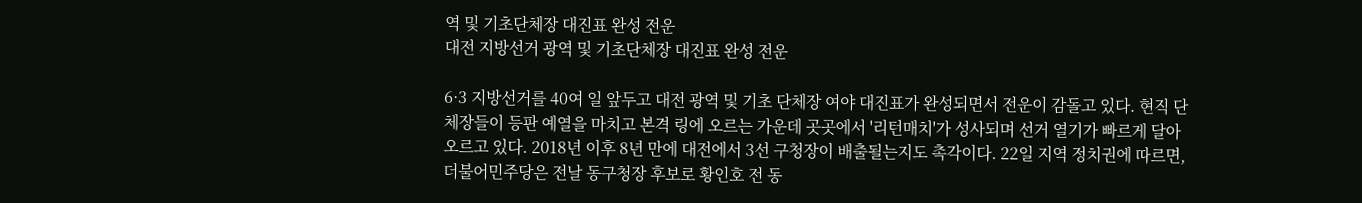역 및 기초단체장 대진표 완성 전운
대전 지방선거 광역 및 기초단체장 대진표 완성 전운

6·3 지방선거를 40여 일 앞두고 대전 광역 및 기초 단체장 여야 대진표가 완성되면서 전운이 감돌고 있다. 현직 단체장들이 등판 예열을 마치고 본격 링에 오르는 가운데 곳곳에서 '리턴매치'가 성사되며 선거 열기가 빠르게 달아오르고 있다. 2018년 이후 8년 만에 대전에서 3선 구청장이 배출될는지도 촉각이다. 22일 지역 정치권에 따르면, 더불어민주당은 전날 동구청장 후보로 황인호 전 동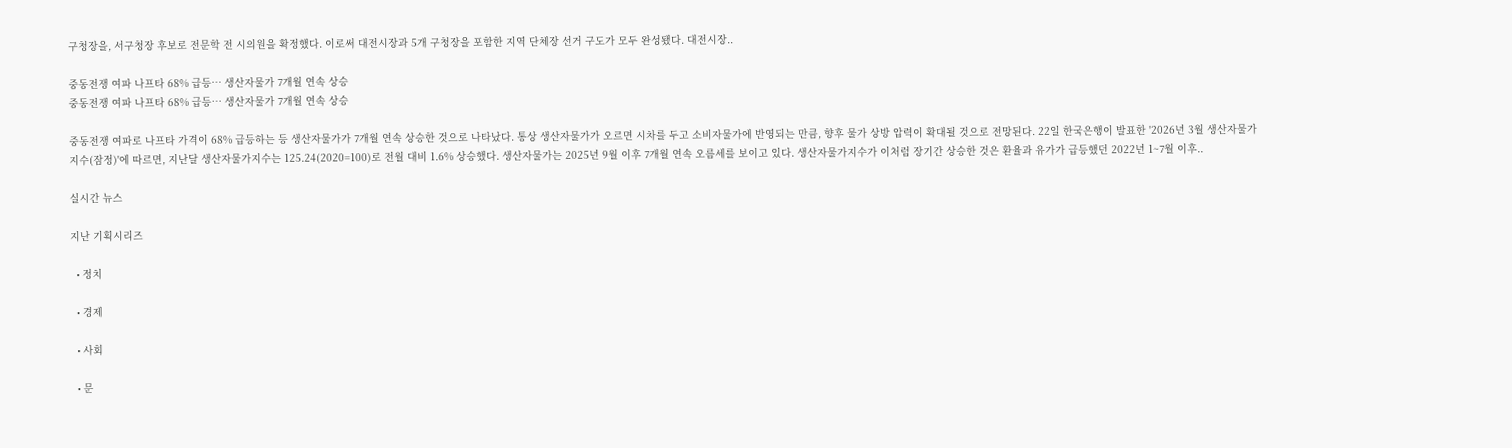구청장을, 서구청장 후보로 전문학 전 시의원을 확정했다. 이로써 대전시장과 5개 구청장을 포함한 지역 단체장 선거 구도가 모두 완성됐다. 대전시장..

중동전쟁 여파 나프타 68% 급등… 생산자물가 7개월 연속 상승
중동전쟁 여파 나프타 68% 급등… 생산자물가 7개월 연속 상승

중동전쟁 여파로 나프타 가격이 68% 급등하는 등 생산자물가가 7개월 연속 상승한 것으로 나타났다. 통상 생산자물가가 오르면 시차를 두고 소비자물가에 반영되는 만큼, 향후 물가 상방 압력이 확대될 것으로 전망된다. 22일 한국은행이 발표한 '2026년 3월 생산자물가지수(잠정)'에 따르면, 지난달 생산자물가지수는 125.24(2020=100)로 전월 대비 1.6% 상승했다. 생산자물가는 2025년 9월 이후 7개월 연속 오름세를 보이고 있다. 생산자물가지수가 이처럼 장기간 상승한 것은 환율과 유가가 급등했던 2022년 1~7월 이후..

실시간 뉴스

지난 기획시리즈

  • 정치

  • 경제

  • 사회

  • 문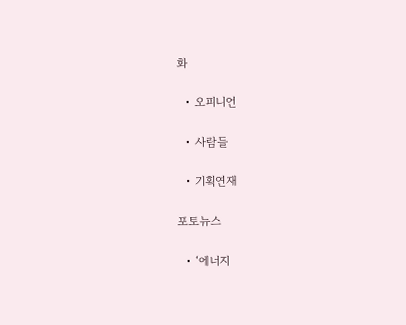화

  • 오피니언

  • 사람들

  • 기획연재

포토뉴스

  • ‘에너지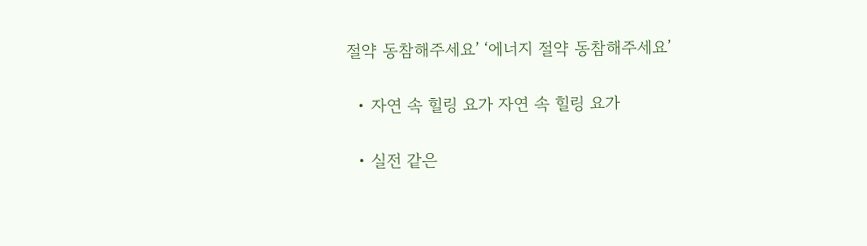절약 동참해주세요’ ‘에너지 절약 동참해주세요’

  • 자연 속 힐링 요가 자연 속 힐링 요가

  • 실전 같은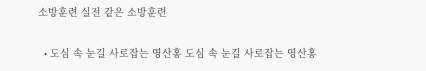소방훈련 실전 같은 소방훈련

  • 도심 속 눈길 사로잡는 영산홍 도심 속 눈길 사로잡는 영산홍